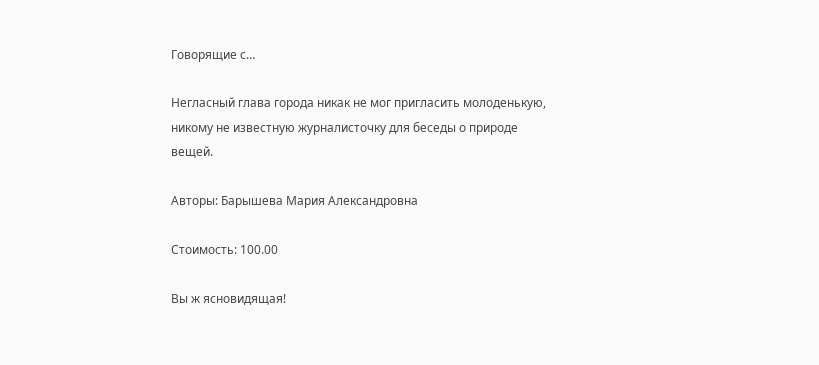Говорящие с…

Негласный глава города никак не мог пригласить молоденькую, никому не известную журналисточку для беседы о природе вещей.

Авторы: Барышева Мария Александровна

Стоимость: 100.00

Вы ж ясновидящая!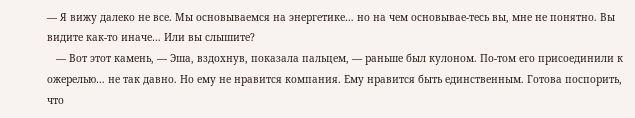— Я вижу далеко не все. Мы основываемся на энергетике… но на чем основывае-тесь вы, мне не понятно. Вы видите как-то иначе… Или вы слышите?
   — Вот этот камень, — Эша, вздохнув, показала пальцем, — раньше был кулоном. По-том его присоединили к ожерелью… не так давно. Но ему не нравится компания. Ему нравится быть единственным. Готова поспорить, что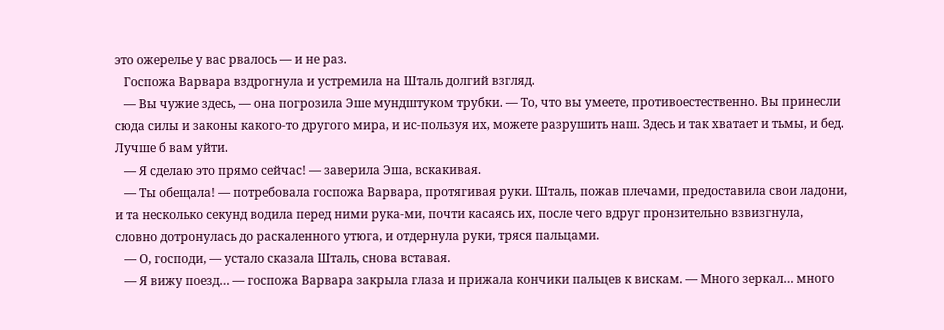это ожерелье у вас рвалось — и не раз.
   Госпожа Варвара вздрогнула и устремила на Шталь долгий взгляд.
   — Вы чужие здесь, — она погрозила Эше мундштуком трубки. — То, что вы умеете, противоестественно. Вы принесли сюда силы и законы какого-то другого мира, и ис-пользуя их, можете разрушить наш. Здесь и так хватает и тьмы, и бед. Лучше б вам уйти.
   — Я сделаю это прямо сейчас! — заверила Эша, вскакивая.
   — Ты обещала! — потребовала госпожа Варвара, протягивая руки. Шталь, пожав плечами, предоставила свои ладони, и та несколько секунд водила перед ними рука-ми, почти касаясь их, после чего вдруг пронзительно взвизгнула, словно дотронулась до раскаленного утюга, и отдернула руки, тряся пальцами.
   — О, господи, — устало сказала Шталь, снова вставая.
   — Я вижу поезд… — госпожа Варвара закрыла глаза и прижала кончики пальцев к вискам. — Много зеркал… много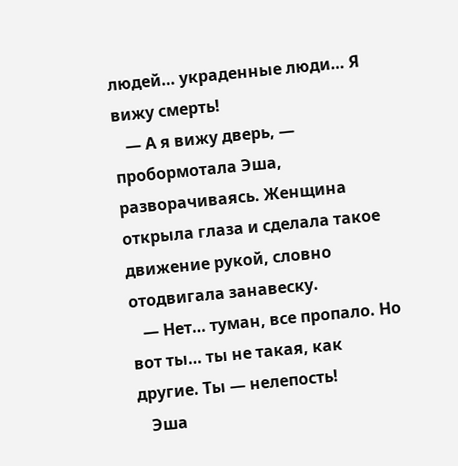людей… украденные люди… Я вижу смерть!
   — А я вижу дверь, — пробормотала Эша, разворачиваясь. Женщина открыла глаза и сделала такое движение рукой, словно отодвигала занавеску.
   — Нет… туман, все пропало. Но вот ты… ты не такая, как другие. Ты — нелепость!
   Эша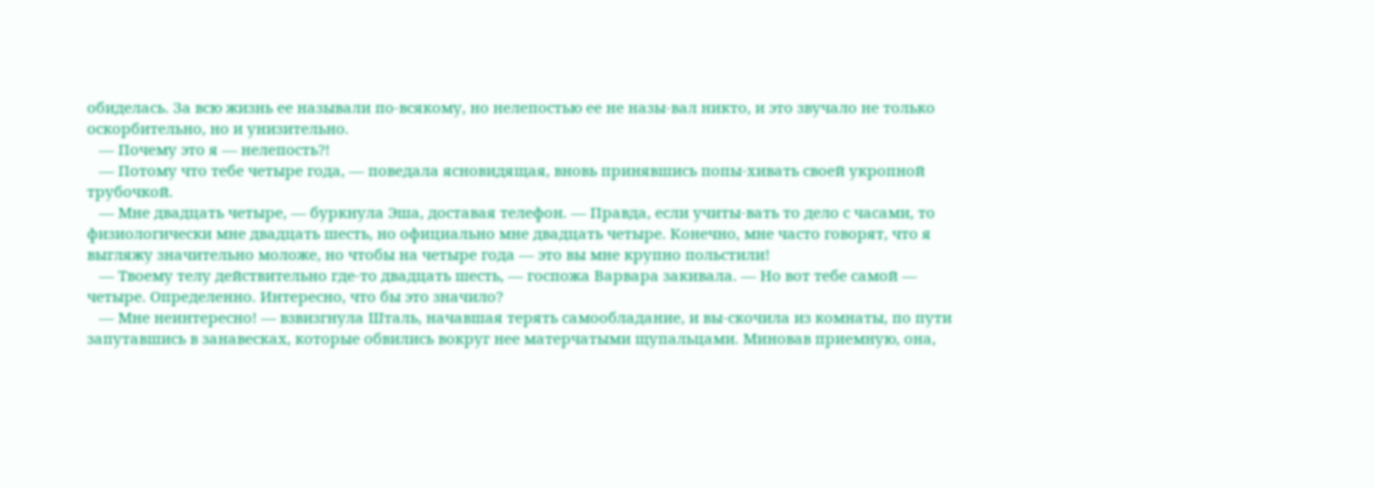обиделась. За всю жизнь ее называли по-всякому, но нелепостью ее не назы-вал никто, и это звучало не только оскорбительно, но и унизительно.
   — Почему это я — нелепость?!
   — Потому что тебе четыре года, — поведала ясновидящая, вновь принявшись попы-хивать своей укропной трубочкой.
   — Мне двадцать четыре, — буркнула Эша, доставая телефон. — Правда, если учиты-вать то дело с часами, то физиологически мне двадцать шесть, но официально мне двадцать четыре. Конечно, мне часто говорят, что я выгляжу значительно моложе, но чтобы на четыре года — это вы мне крупно польстили!
   — Твоему телу действительно где-то двадцать шесть, — госпожа Варвара закивала. — Но вот тебе самой — четыре. Определенно. Интересно, что бы это значило?
   — Мне неинтересно! — взвизгнула Шталь, начавшая терять самообладание, и вы-скочила из комнаты, по пути запутавшись в занавесках, которые обвились вокруг нее матерчатыми щупальцами. Миновав приемную, она,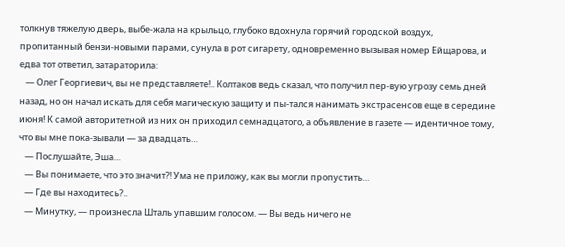толкнув тяжелую дверь, выбе-жала на крыльцо, глубоко вдохнула горячий городской воздух, пропитанный бензи-новыми парами, сунула в рот сигарету, одновременно вызывая номер Ейщарова, и едва тот ответил, затараторила:
   — Олег Георгиевич, вы не представляете!.. Колтаков ведь сказал, что получил пер-вую угрозу семь дней назад, но он начал искать для себя магическую защиту и пы-тался нанимать экстрасенсов еще в середине июня! К самой авторитетной из них он приходил семнадцатого, а объявление в газете — идентичное тому, что вы мне пока-зывали — за двадцать…
   — Послушайте, Эша…
   — Вы понимаете, что это значит?! Ума не приложу, как вы могли пропустить…
   — Где вы находитесь?..
   — Минутку, — произнесла Шталь упавшим голосом. — Вы ведь ничего не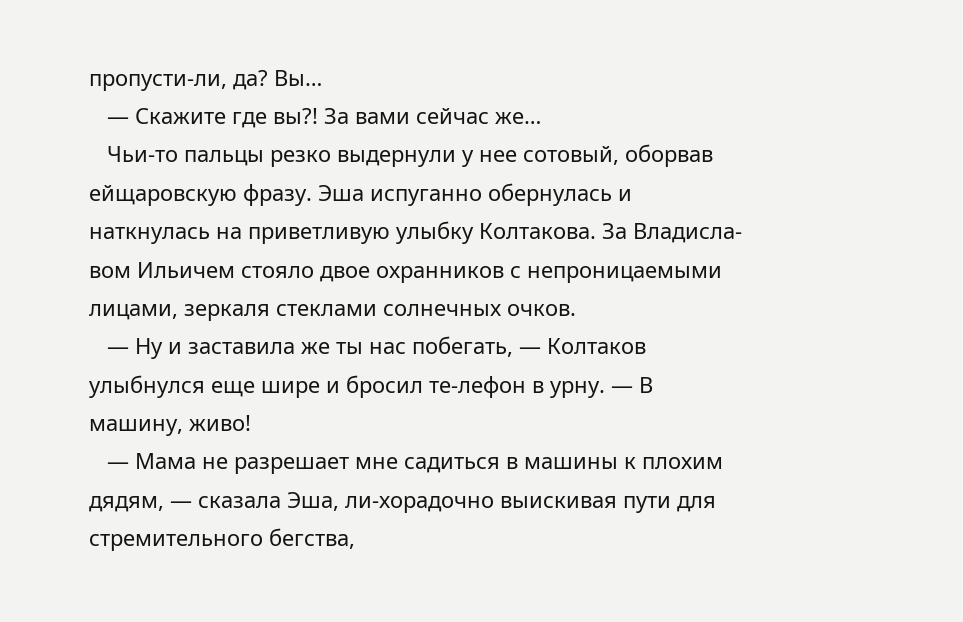пропусти-ли, да? Вы…
   — Скажите где вы?! За вами сейчас же…
   Чьи-то пальцы резко выдернули у нее сотовый, оборвав ейщаровскую фразу. Эша испуганно обернулась и наткнулась на приветливую улыбку Колтакова. За Владисла-вом Ильичем стояло двое охранников с непроницаемыми лицами, зеркаля стеклами солнечных очков.
   — Ну и заставила же ты нас побегать, — Колтаков улыбнулся еще шире и бросил те-лефон в урну. — В машину, живо!
   — Мама не разрешает мне садиться в машины к плохим дядям, — сказала Эша, ли-хорадочно выискивая пути для стремительного бегства,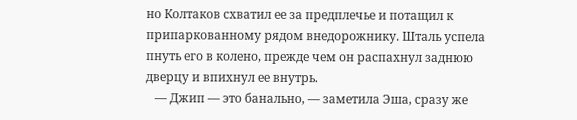но Колтаков схватил ее за предплечье и потащил к припаркованному рядом внедорожнику. Шталь успела пнуть его в колено, прежде чем он распахнул заднюю дверцу и впихнул ее внутрь.
   — Джип — это банально, — заметила Эша, сразу же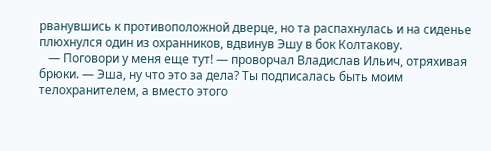рванувшись к противоположной дверце, но та распахнулась и на сиденье плюхнулся один из охранников, вдвинув Эшу в бок Колтакову.
   — Поговори у меня еще тут! — проворчал Владислав Ильич, отряхивая брюки. — Эша, ну что это за дела? Ты подписалась быть моим телохранителем, а вместо этого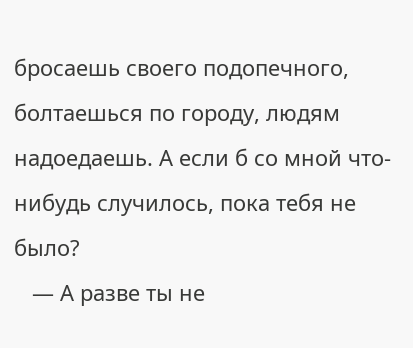бросаешь своего подопечного, болтаешься по городу, людям надоедаешь. А если б со мной что-нибудь случилось, пока тебя не было?
   — А разве ты не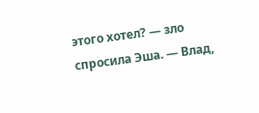этого хотел? — зло спросила Эша. — Влад,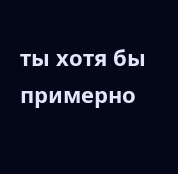ты хотя бы примерно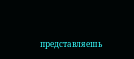представляешь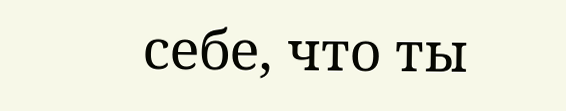себе, что ты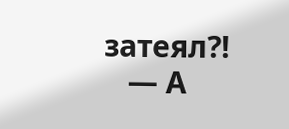затеял?!
   — А